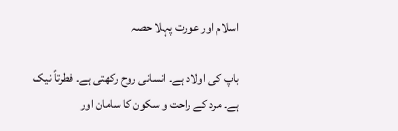اسلام اور عورت پہلا حصہ

باپ کی اولاد ہے۔ انسانی روح رکھتی ہے۔ فطرتاً نیک ہے۔ مرد کے راحت و سکون کا سامان اور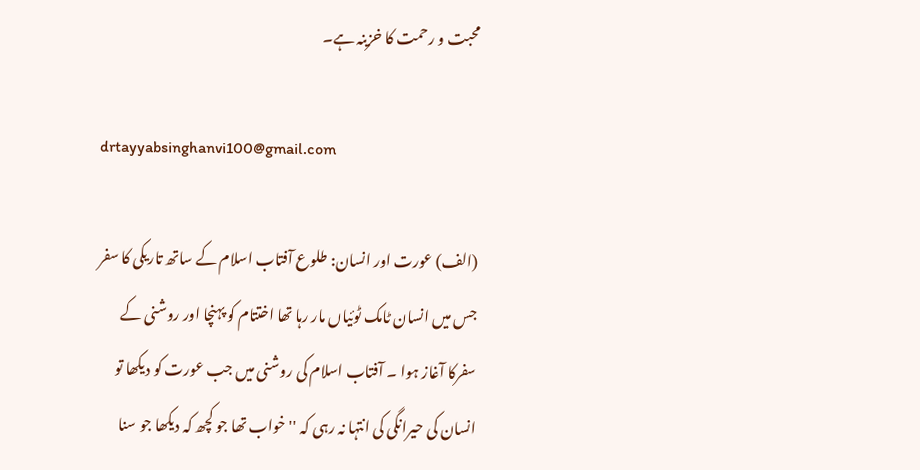محبت و رحمت کا خزینہ ہے۔

drtayyabsinghanvi100@gmail.com

(الف) عورت اور انسان: طلوع آفتاب اسلام کے ساتھ تاریکی کا سفر جس میں انسان ٹامک ٹوئیاں مار رہا تھا اختتام کو پہنچا اور روشنی کے سفرکا آغاز ہوا ۔ آفتاب اسلام کی روشنی میں جب عورت کو دیکھا تو انسان کی حیرانگی کی انتہا نہ رہی کہ ''خواب تھا جو کچھ کہ دیکھا جو سنا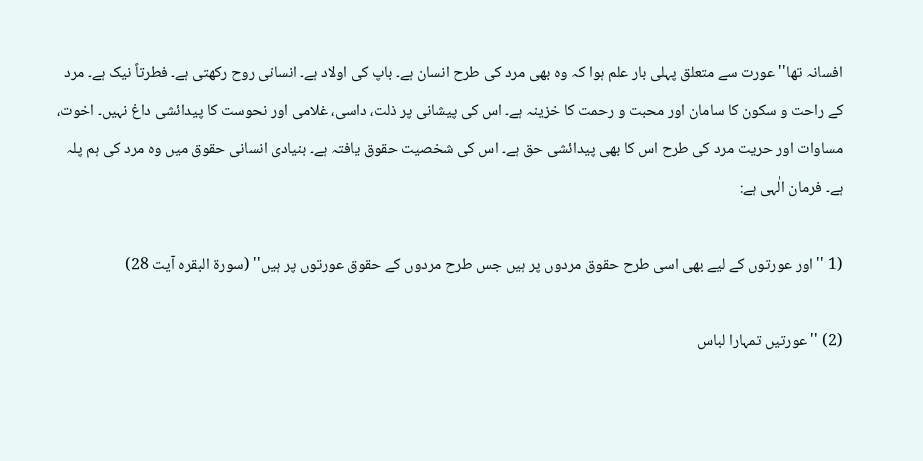افسانہ تھا'' عورت سے متعلق پہلی بار علم ہوا کہ وہ بھی مرد کی طرح انسان ہے۔ باپ کی اولاد ہے۔ انسانی روح رکھتی ہے۔ فطرتاً نیک ہے۔ مرد کے راحت و سکون کا سامان اور محبت و رحمت کا خزینہ ہے۔ اس کی پیشانی پر ذلت، داسی، غلامی اور نحوست کا پیدائشی داغ نہیں۔ اخوت، مساوات اور حریت مرد کی طرح اس کا بھی پیدائشی حق ہے۔ اس کی شخصیت حقوق یافتہ ہے۔ بنیادی انسانی حقوق میں وہ مرد کی ہم پلہ ہے۔ فرمان الٰہی ہے:

(1 ''اور عورتوں کے لیے بھی اسی طرح حقوق مردوں پر ہیں جس طرح مردوں کے حقوق عورتوں پر ہیں'' (سورۃ البقرہ آیت 28)

(2) ''عورتیں تمہارا لباس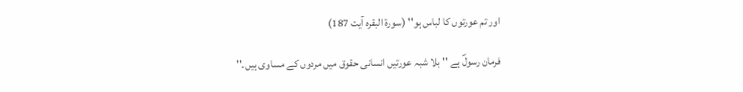اور تم عورتوں کا لباس ہو'' (سورۃ البقرہ آیت 187)

فرمان رسولؐ ہے ''بلا شبہ عورتیں انسانی حقوق میں مردوں کے مساوی ہیں۔''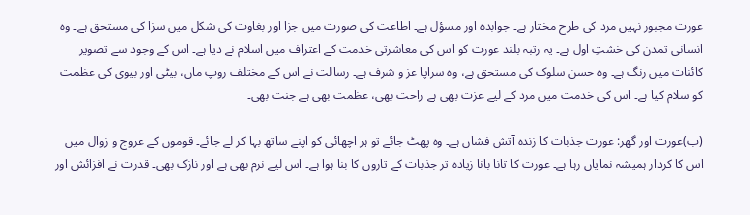عورت مجبور نہیں مرد کی طرح مختار ہے۔ جوابدہ اور مسؤل ہے۔ اطاعت کی صورت میں جزا اور بغاوت کی شکل میں سزا کی مستحق ہے۔ وہ انسانی تمدن کی خشتِ اول ہے۔ یہ رتبہ بلند عورت کو اس کی معاشرتی خدمت کے اعتراف میں اسلام نے دیا ہے۔ اس کے وجود سے تصویر کائنات میں رنگ ہے۔ وہ حسن سلوک کی مستحق ہے، وہ سراپا عز و شرف ہے۔ رسالت نے اس کے مختلف روپ ماں، بیٹی اور بیوی کی عظمت کو سلام کیا ہے۔ اس کی خدمت میں مرد کے لیے عزت بھی ہے راحت بھی، عظمت بھی ہے جنت بھی۔

(ب)عورت اور گھر: عورت جذبات کا زندہ آتش فشاں ہے۔ وہ پھٹ جائے تو ہر اچھائی کو اپنے ساتھ بہا کر لے جائے۔ قوموں کے عروج و زوال میں اس کا کردار ہمیشہ نمایاں رہا ہے۔ عورت کا تانا بانا زیادہ تر جذبات کے تاروں کا بنا ہوا ہے۔ اس لیے نرم بھی ہے اور نازک بھی۔ قدرت نے افزائش اور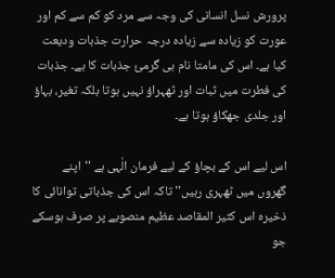پرورش نسل انسانی کی وجہ سے مرد کو کم سے کم اور عورت کو زیادہ سے زیادہ درجہ حرارت جذبات ودیعت کیا ہے۔ اس کی مامتا نام ہی گرمیٔ جذبات کا ہے۔ جذبات کی فطرت میں ثبات اور ٹھہراؤ نہیں ہوتا بلکہ تغیر، بہاؤ اور جلدی جھکاؤ ہوتا ہے۔

اس لیے اس کے بچاؤ کے لیے فرمان الٰہی ہے ''اپنے گھروں میں ٹھہری رہیں'' تاکہ اس کی جذباتی توانائی کا ذخیرہ اس کثیر المقاصد عظیم منصوبے پر صرف ہوسکے جو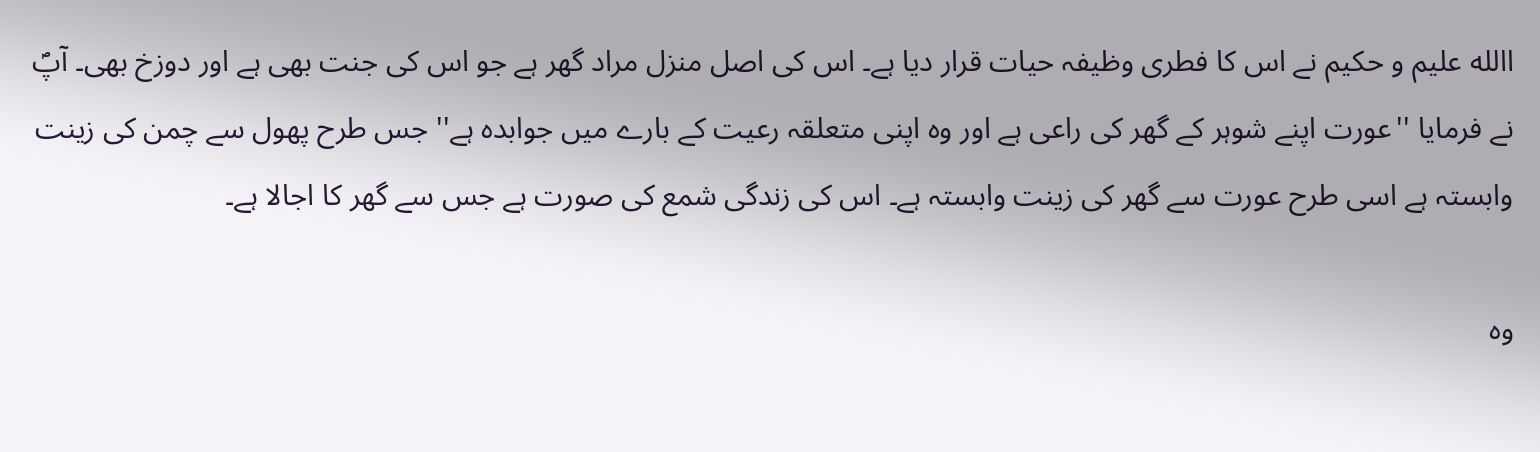االله علیم و حکیم نے اس کا فطری وظیفہ حیات قرار دیا ہے۔ اس کی اصل منزل مراد گھر ہے جو اس کی جنت بھی ہے اور دوزخ بھی۔ آپؐ نے فرمایا ''عورت اپنے شوہر کے گھر کی راعی ہے اور وہ اپنی متعلقہ رعیت کے بارے میں جوابدہ ہے'' جس طرح پھول سے چمن کی زینت وابستہ ہے اسی طرح عورت سے گھر کی زینت وابستہ ہے۔ اس کی زندگی شمع کی صورت ہے جس سے گھر کا اجالا ہے۔

وہ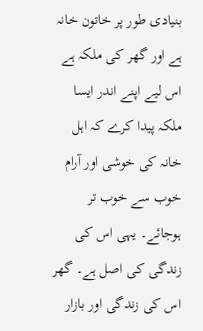بنیادی طور پر خاتون خانہ ہے اور گھر کی ملکہ ہے اس لیے اپنے اندر ایسا ملکہ پیدا کرے کہ اہل خانہ کی خوشی اور آرام خوب سے خوب تر ہوجائے۔ یہی اس کی زندگی کی اصل ہے۔ گھر اس کی زندگی اور بازار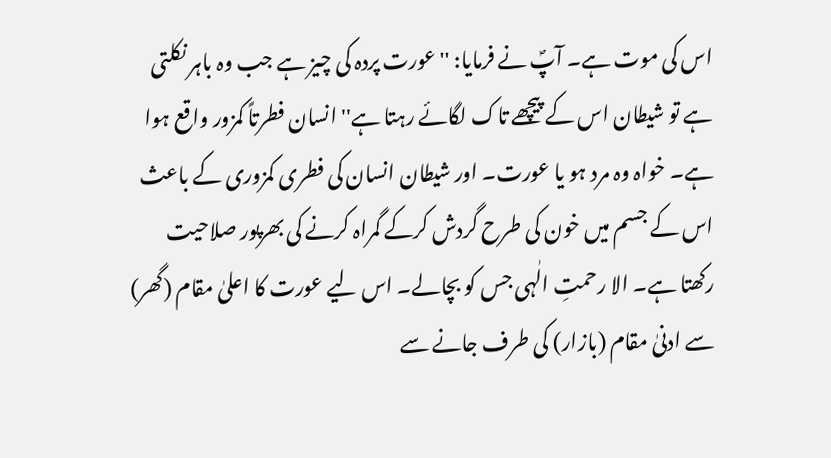اس کی موت ہے۔ آپؐ نے فرمایا: ''عورت پردہ کی چیز ہے جب وہ باہر نکلتی ہے تو شیطان اس کے پیچھے تاک لگائے رہتا ہے'' انسان فطرتاً کمزور واقع ہوا ہے۔ خواہ وہ مرد ہو یا عورت۔ اور شیطان انسان کی فطری کمزوری کے باعث اس کے جسم میں خون کی طرح گردش کرکے گمراہ کرنے کی بھرپور صلاحیت رکھتا ہے۔ الا رحمتِ الٰہی جس کو بچالے۔ اس لیے عورت کا اعلیٰ مقام (گھر) سے ادنیٰ مقام (بازار) کی طرف جانے سے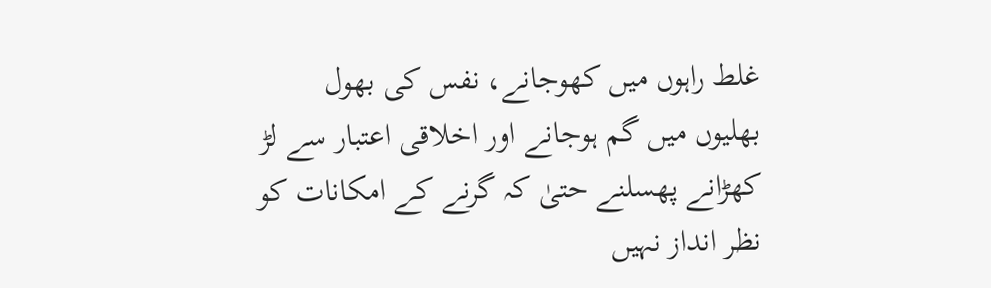غلط راہوں میں کھوجانے، نفس کی بھول بھلیوں میں گم ہوجانے اور اخلاقی اعتبار سے لڑ کھڑانے پھسلنے حتیٰ کہ گرنے کے امکانات کو نظر انداز نہیں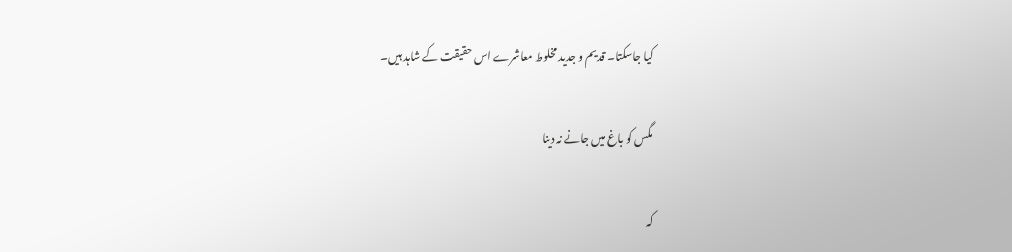کیا جاسکتا۔ قدیم و جدید مخلوط معاشرے اس حقیقت کے شاہد ہیں۔

مگس کو باغ میں جانے نہ دینا

کہ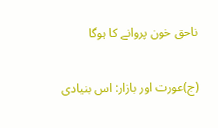ناحق خون پروانے کا ہوگا

(ج)عورت اور بازار: اس بنیادی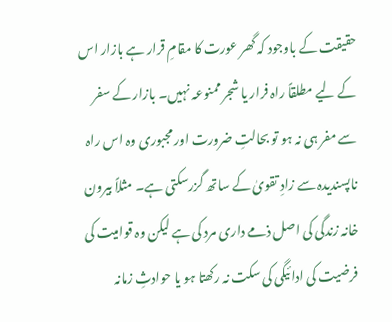حقیقت کے باوجود کہ گھر عورت کا مقامِ قرار ہے بازار اس کے لیے مطلقاً راہ فرار یا شجر ممنوعہ نہیں۔ بازار کے سفر سے مفر ہی نہ ہو تو بحالتِ ضرورت اور مجبوری وہ اس راہ ناپسندیدہ سے زادِ تقویٰ کے ساتھ گزرسکتی ہے۔ مثلاً بیرون خانہ زندگی کی اصل ذمے داری مرد کی ہے لیکن وہ قوامیت کی فرضیت کی ادائیگی کی سکت نہ رکھتا ہو یا حوادثِ زمانہ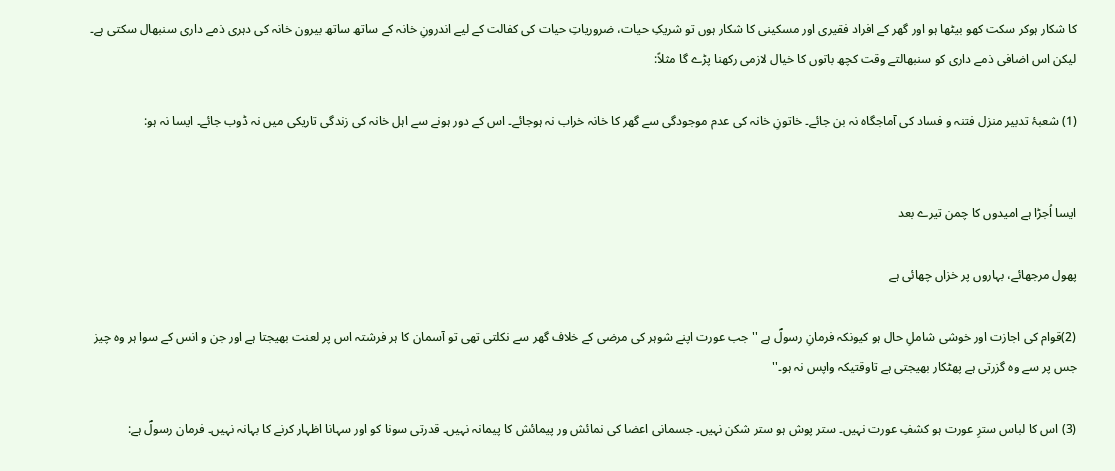کا شکار ہوکر سکت کھو بیٹھا ہو اور گھر کے افراد فقیری اور مسکینی کا شکار ہوں تو شریکِ حیات، ضروریاتِ حیات کی کفالت کے لیے اندرونِ خانہ کے ساتھ ساتھ بیرون خانہ کی دہری ذمے داری سنبھال سکتی ہے۔ لیکن اس اضافی ذمے داری کو سنبھالتے وقت کچھ باتوں کا خیال لازمی رکھنا پڑے گا مثلاً:

(1) شعبۂ تدبیر منزل فتنہ و فساد کی آماجگاہ نہ بن جائے۔ خاتونِ خانہ کی عدم موجودگی سے گھر کا خانہ خراب نہ ہوجائے۔ اس کے دور ہونے سے اہل خانہ کی زندگی تاریکی میں نہ ڈوب جائے۔ ایسا نہ ہو:


ایسا اُجڑا ہے امیدوں کا چمن تیرے بعد

پھول مرجھائے، بہاروں پر خزاں چھائی ہے

(2)قوام کی اجازت اور خوشی شاملِ حال ہو کیونکہ فرمانِ رسولؐ ہے ''جب عورت اپنے شوہر کی مرضی کے خلاف گھر سے نکلتی تھی تو آسمان کا ہر فرشتہ اس پر لعنت بھیجتا ہے اور جن و انس کے سوا ہر وہ چیز جس پر سے وہ گزرتی ہے پھٹکار بھیجتی ہے تاوقتیکہ واپس نہ ہو۔''

(3) اس کا لباس سترِ عورت ہو کشفِ عورت نہیں۔ ستر پوش ہو ستر شکن نہیں۔ جسمانی اعضا کی نمائش ور پیمائش کا پیمانہ نہیں۔ قدرتی سونا کو اور سہانا اظہار کرنے کا بہانہ نہیں۔ فرمان رسولؐ ہے: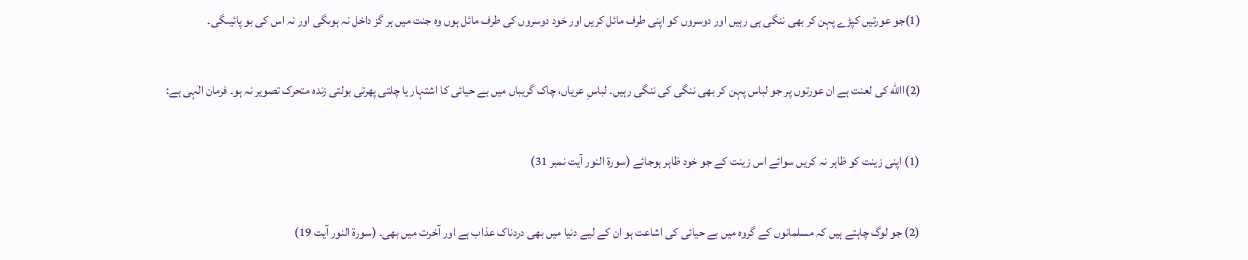(1)جو عورتیں کپڑے پہن کر بھی ننگی ہی رہیں اور دوسروں کو اپنی طرف مائل کریں اور خود دوسروں کی طرف مائل ہوں وہ جنت میں ہر گز داخل نہ ہوںگی اور نہ اس کی بو پائیںگی۔

(2)االله کی لعنت ہے ان عورتوں پر جو لباس پہن کر بھی ننگی کی ننگی رہیں۔ لباسِ عریاں، چاک گریباں میں بے حیائی کا اشتہار یا چلتی پھرتی بولتی زندہ متحرک تصویر نہ ہو۔ فرمان الٰہی ہے:

(1) اپنی زینت کو ظاہر نہ کریں سوائے اس زینت کے جو خود ظاہر ہوجائے (سورۃ النور آیت نمبر 31)

(2) جو لوگ چاہتے ہیں کہ مسلمانوں کے گروہ میں بے حیائی کی اشاعت ہو ان کے لیے دنیا میں بھی دردناک عذاب ہے اور آخرت میں بھی۔ (سورۃ النور آیت 19)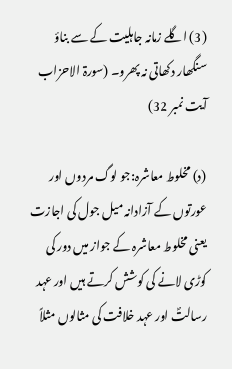(3) اگلے زمانہ جاہلیت کے سے بناؤ سنگھار دکھاتی نہ پھرو۔ (سورۃ الاحزاب آیت نمبر 32)

(د) مخلوط معاشرہ:جو لوگ مردوں اور عورتوں کے آزادانہ میل جول کی اجازت یعنی مخلوط معاشرہ کے جواز میں دور کی کوڑی لانے کی کوشش کرتے ہیں اور عہد رسالتؐ اور عہد خلافت کی مثالوں مثلاً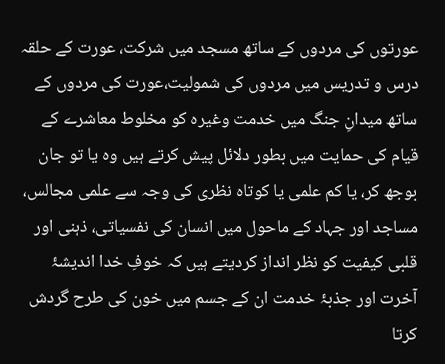عورتوں کی مردوں کے ساتھ مسجد میں شرکت، عورت کے حلقہ درس و تدریس میں مردوں کی شمولیت،عورت کی مردوں کے ساتھ میدانِ جنگ میں خدمت وغیرہ کو مخلوط معاشرے کے قیام کی حمایت میں بطور دلائل پیش کرتے ہیں وہ یا تو جان بوجھ کر، یا کم علمی یا کوتاہ نظری کی وجہ سے علمی مجالس، مساجد اور جہاد کے ماحول میں انسان کی نفسیاتی، ذہنی اور قلبی کیفیت کو نظر انداز کردیتے ہیں کہ خوفِ خدا اندیشۂ آخرت اور جذبۂ خدمت ان کے جسم میں خون کی طرح گردش کرتا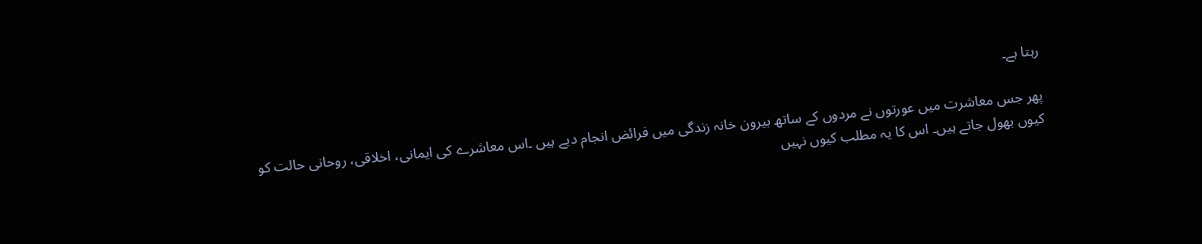رہتا ہے۔

پھر جس معاشرت میں عورتوں نے مردوں کے ساتھ بیرون خانہ زندگی میں فرائض انجام دیے ہیں ۔اس معاشرے کی ایمانی، اخلاقی، روحانی حالت کو کیوں بھول جاتے ہیں۔ اس کا یہ مطلب کیوں نہیں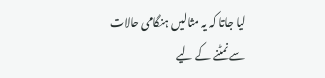لیا جاتا کہ یہ مثالیں ہنگامی حالات سے نمٹنے کے لیے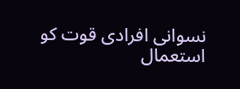نسوانی افرادی قوت کو استعمال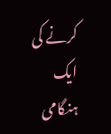کرنے کی ایک ہنگامی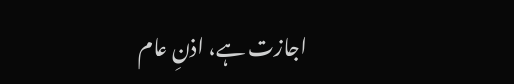اجازت ہے، اذنِ عام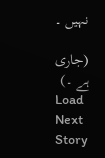نہیں ۔

(جاری ہے ۔)
Load Next Story